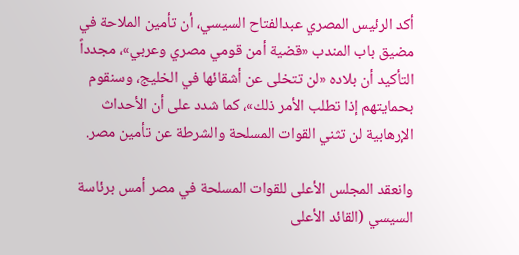أكد الرئيس المصري عبدالفتاح السيسي، أن تأمين الملاحة في مضيق باب المندب «قضية أمن قومي مصري وعربي»، مجدداً التأكيد أن بلاده «لن تتخلى عن أشقائها في الخليج، وسنقوم بحمايتهم إذا تطلب الأمر ذلك»، كما شدد على أن الأحداث الإرهابية لن تثني القوات المسلحة والشرطة عن تأمين مصر.

وانعقد المجلس الأعلى للقوات المسلحة في مصر أمس برئاسة السيسي (القائد الأعلى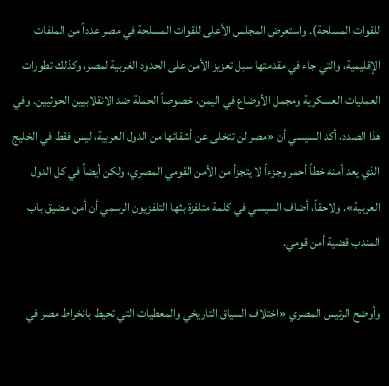للقوات المسلحة). واستعرض المجلس الأعلى للقوات المسلحة في مصر عدداً من الملفات الإقليمية، والتي جاء في مقدمتها سبل تعزيز الأمن على الحدود الغربية لمصر، وكذلك تطورات العمليات العسكرية ومجمل الأوضاع في اليمن، خصوصاً الحملة ضد الانقلابيين الحوثيين. وفي هذا الصدد، أكد السيسي أن «مصر لن تتخلى عن أشقائها من الدول العربية، ليس فقط في الخليج الذي يعد أمنه خطاً أحمر وجزءاً لا يتجزأ من الأمن القومي المصري، ولكن أيضاً في كل الدول العربية». ولاحقاً، أضاف السيسي في كلمة متلفزة بثها التلفزيون الرسمي أن أمن مضيق باب المندب قضية أمن قومي.

وأوضح الرئيس المصري «اختلاف السياق التاريخي والمعطيات التي تحيط بانخراط مصر في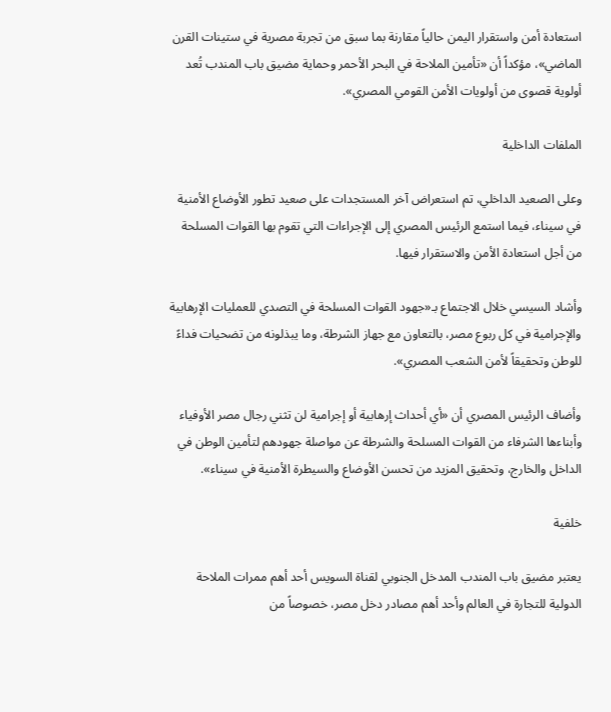استعادة أمن واستقرار اليمن حالياً مقارنة بما سبق من تجربة مصرية في ستينات القرن الماضي»، مؤكداً أن «تأمين الملاحة في البحر الأحمر وحماية مضيق باب المندب تُعد أولوية قصوى من أولويات الأمن القومي المصري».

الملفات الداخلية

وعلى الصعيد الداخلي، تم استعراض آخر المستجدات على صعيد تطور الأوضاع الأمنية في سيناء، فيما استمع الرئيس المصري إلى الإجراءات التي تقوم بها القوات المسلحة من أجل استعادة الأمن والاستقرار فيها.

وأشاد السيسي خلال الاجتماع بـ«جهود القوات المسلحة في التصدي للعمليات الإرهابية والإجرامية في كل ربوع مصر، بالتعاون مع جهاز الشرطة، وما يبذلونه من تضحيات فداءً للوطن وتحقيقاً لأمن الشعب المصري».

وأضاف الرئيس المصري أن «أي أحداث إرهابية أو إجرامية لن تثني رجال مصر الأوفياء وأبناءها الشرفاء من القوات المسلحة والشرطة عن مواصلة جهودهم لتأمين الوطن في الداخل والخارج، وتحقيق المزيد من تحسن الأوضاع والسيطرة الأمنية في سيناء».

خلفية

يعتبر مضيق باب المندب المدخل الجنوبي لقناة السويس أحد أهم ممرات الملاحة الدولية للتجارة في العالم وأحد أهم مصادر دخل مصر، خصوصاً من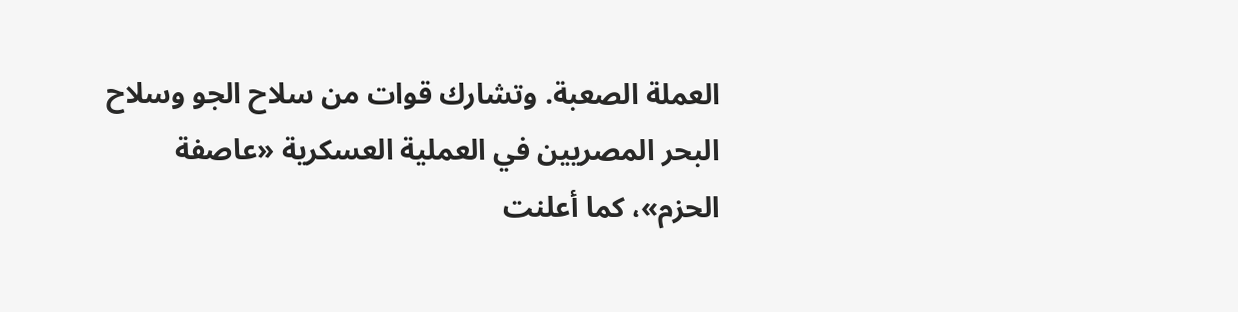العملة الصعبة. وتشارك قوات من سلاح الجو وسلاح البحر المصريين في العملية العسكرية «عاصفة الحزم»، كما أعلنت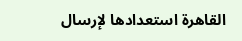القاهرة استعدادها لإرسال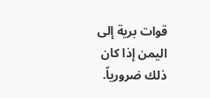قوات برية إلى اليمن إذا كان ذلك ضرورياً.